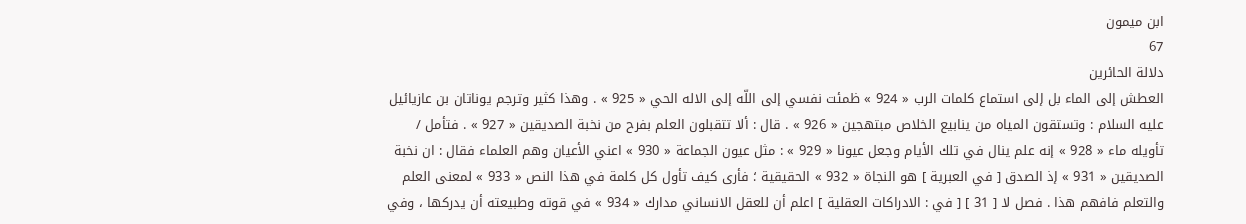ابن ميمون
67
دلالة الحائرين
العطش إلى الماء بل إلى استماع كلمات الرب « 924 » ظمئت نفسي إلى اللّه إلى الاله الحي « 925 » . وهذا كثير وترجم يوناتان بن عازيائيل عليه السلام : وتستقون المياه من ينابيع الخلاص مبتهجين « 926 » . قال : ألا تتقبلون العلم بفرح من نخبة الصديقين « 927 » . فتأمل / تأويله ماء « 928 » إنه علم ينال في تلك الأيام وجعل عيونا « 929 » : مثل عيون الجماعة « 930 » اعني الأعيان وهم العلماء فقال : ان نخبة الصديقين « 931 » إذ الصدق [ في العبرية ] هو النجاة « 932 » الحقيقية ؛ فأرى كيف تأول كل كلمة في هذا النص « 933 » لمعنى العلم والتعلم فافهم هذا . فصل لا [ 31 ] [ في : الادراكات العقلية ] اعلم أن للعقل الانساني مدارك « 934 » في قوته وطبيعته أن يدركها ، وفي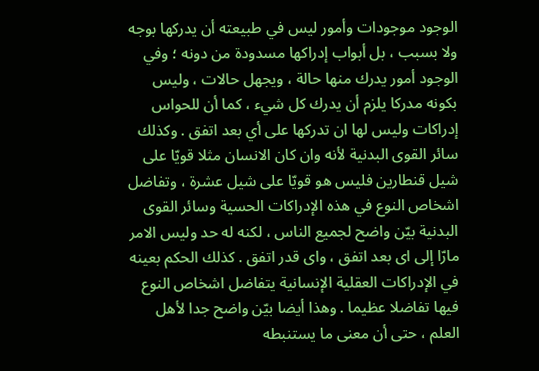الوجود موجودات وأمور ليس في طبيعته أن يدركها بوجه ولا بسبب ، بل أبواب إدراكها مسدودة من دونه ؛ وفي الوجود أمور يدرك منها حالة ، ويجهل حالات ، وليس بكونه مدركا يلزم أن يدرك كل شيء ، كما أن للحواس إدراكات وليس لها ان تدركها على أي بعد اتفق . وكذلك سائر القوى البدنية لأنه وان كان الانسان مثلا قويّا على شيل قنطارين فليس هو قويّا على شيل عشرة ، وتفاضل اشخاص النوع في هذه الإدراكات الحسية وسائر القوى البدنية بيّن واضح لجميع الناس ، لكنه له حد وليس الامر مارّا إلى اى بعد اتفق ، واى قدر اتفق . كذلك الحكم بعينه في الإدراكات العقلية الإنسانية يتفاضل اشخاص النوع فيها تفاضلا عظيما . وهذا أيضا بيّن واضح جدا لأهل العلم ، حتى أن معنى ما يستنبطه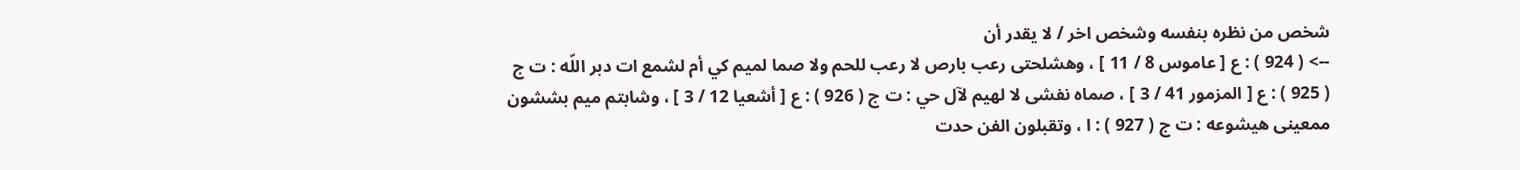شخص من نظره بنفسه وشخص اخر / لا يقدر أن
--> ( 924 ) : ع [ عاموس 8 / 11 ] ، وهشلحتى رعب بارص لا رعب للحم ولا صما لميم كي أم لشمع ات دبر اللّه : ت ج ( 925 ) : ع [ المزمور 41 / 3 ] ، صماه نفشى لا لهيم لآل حي : ت ج ( 926 ) : ع [ أشعيا 12 / 3 ] ، وشابتم ميم بششون ممعينى هيشوعه : ت ج ( 927 ) : ا ، وتقبلون الفن حدت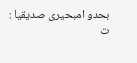بحدو امبحيرى صديقيا : ت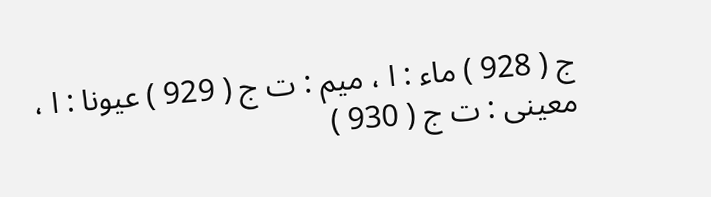ج ( 928 ) ماء : ا ، ميم : ت ج ( 929 ) عيونا : ا ، معينى : ت ج ( 930 )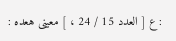: ع [ العدد 15 / 24 ، ] معينى هعده :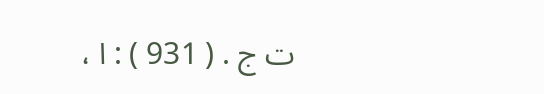ت ج . ( 931 ) : ا ،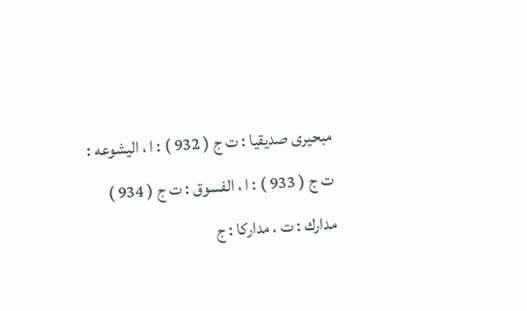مبحيرى صديقيا : ت ج ( 932 ) : ا ، اليشوعه : ت ج ( 933 ) : ا ، الفسوق : ت ج ( 934 ) مدارك : ت ، مداركا : ج